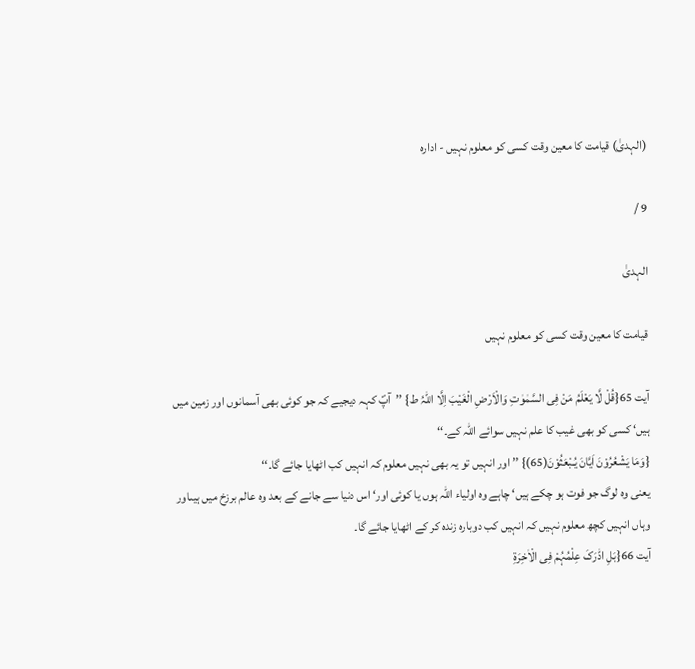(الہدیٰ) قیامت کا معین وقت کسی کو معلوم نہیں - ادارہ

9 /

الہدیٰ

قیامت کا معین وقت کسی کو معلوم نہیں

آیت 65{قُلْ لَّا یَعْلَمُ مَنْ فِی السَّمٰوٰتِ وَالْاَرْضِ الْغَیْبَ اِلَّا اللہُ ط} ’’آپؐ کہہ دیجیے کہ جو کوئی بھی آسمانوں اور زمین میں ہیں‘ کسی کو بھی غیب کا علم نہیں سوائے اللہ کے۔‘‘
{وَمَا یَشْعُرُوْنَ اَیَّانَ یُـبْعَثُوْنَ(65)} ’’ اور انہیں تو یہ بھی نہیں معلوم کہ انہیں کب اٹھایا جائے گا۔‘‘
یعنی وہ لوگ جو فوت ہو چکے ہیں‘ چاہے وہ اولیاء اللہ ہوں یا کوئی اور‘ اس دنیا سے جانے کے بعد وہ عالم برزخ میں ہیںاور وہاں انہیں کچھ معلوم نہیں کہ انہیں کب دوبارہ زندہ کر کے اٹھایا جائے گا۔
آیت 66{بَلِ ادّٰرَکَ عِلْمُہُمْ فِی الْاٰخِرَۃِ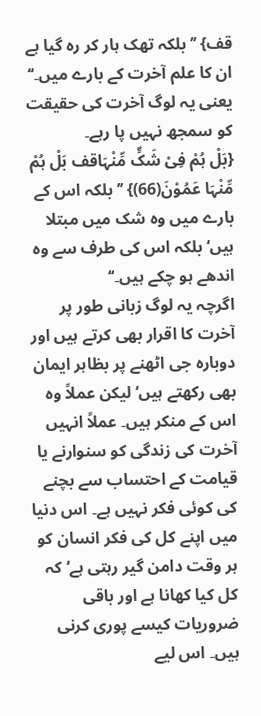قف} ’’بلکہ تھک ہار کر رہ گیا ہے ان کا علم آخرت کے بارے میں۔‘‘
یعنی یہ لوگ آخرت کی حقیقت کو سمجھ نہیں پا رہے۔
{بَلْ ہُمْ فِیْ شَکٍّ مِّنْہَاقف بَلْ ہُمْ مِّنْہَا عَمُوْنَ(66)} ’’بلکہ اس کے بارے میں وہ شک میں مبتلا ہیں‘ بلکہ اس کی طرف سے وہ اندھے ہو چکے ہیں۔‘‘
اگرچہ یہ لوگ زبانی طور پر آخرت کا اقرار بھی کرتے ہیں اور دوبارہ جی اٹھنے پر بظاہر ایمان بھی رکھتے ہیں‘ لیکن عملاً وہ اس کے منکر ہیں۔ عملاً انہیں آخرت کی زندگی کو سنوارنے یا قیامت کے احتساب سے بچنے کی کوئی فکر نہیں ہے۔ اس دنیا میں اپنے کل کی فکر انسان کو ہر وقت دامن گیر رہتی ہے‘ کہ کل کیا کھانا ہے اور باقی ضروریات کیسے پوری کرنی ہیں۔ اس لیے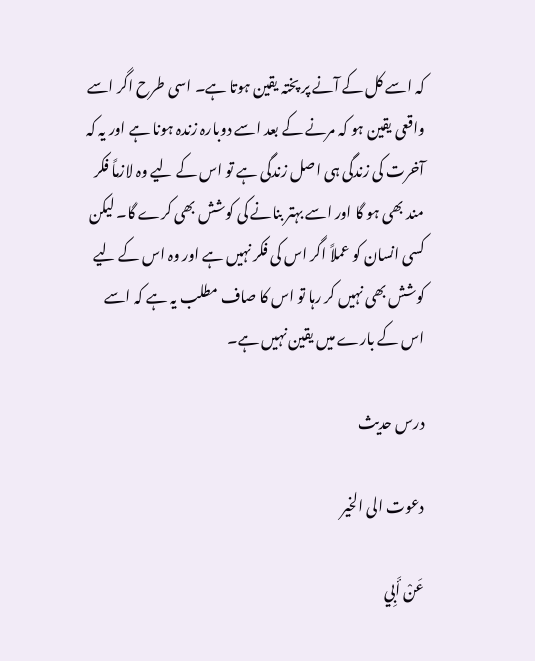کہ اسے کل کے آنے پر پختہ یقین ہوتا ہے۔ اسی طرح اگر اسے واقعی یقین ہو کہ مرنے کے بعد اسے دوبارہ زندہ ہونا ہے اور یہ کہ آخرت کی زندگی ہی اصل زندگی ہے تو اس کے لیے وہ لازماً فکر مند بھی ہو گا اور اسے بہتر بنانے کی کوشش بھی کرے گا۔ لیکن کسی انسان کو عملاً اگر اس کی فکر نہیں ہے اور وہ اس کے لیے کوشش بھی نہیں کر رہا تو اس کا صاف مطلب یہ ہے کہ اسے اس کے بارے میں یقین نہیں ہے۔

درس حدیث

دعوت الی الخیر

عَنْ أَبِي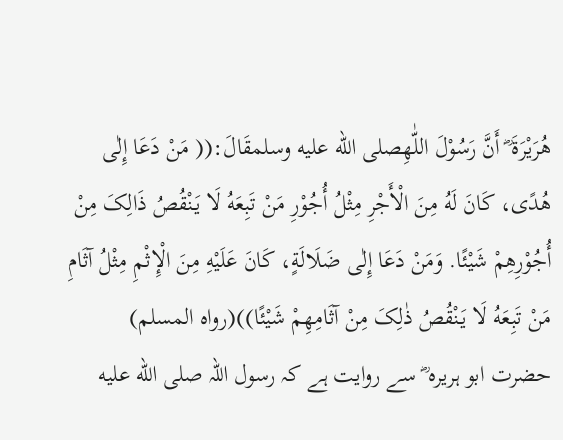هُرَيْرَةَ ؓ أَنَّ رَسُوْلَ اللّٰهِصلى الله عليه وسلمقَالَ:(( مَنْ دَعَا إِلٰی هُدًی، کَانَ لَهُ مِنَ الْأَجْرِ مِثْلُ أُجُوْرِ مَنْ تَبِعَهُ لَا يَنْقُصُ ذَالِکَ مِنْ أُجُوْرِهِمْ شَيْئًا. وَمَنْ دَعَا إِلٰی ضَلَالَةٍ، کَانَ عَلَيْهِ مِنَ الْإِثْمِ مِثْلُ آثَامِ مَنْ تَبِعَهُ لَا يَنْقُصُ ذٰلِکَ مِنْ آثَامِهِمْ شَيْئًا))(رواہ المسلم)
حضرت ابو ہریرہ ؓ سے روایت ہے کہ رسول اللہ صلى الله عليه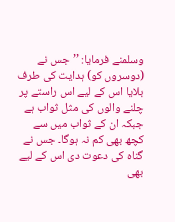وسلمنے فرمایا: ’’جس نے (دوسروں کو) ہدایت کی طرف بلایا اس کے لیے اس راستے پر چلنے والوں کی مثل ثواب ہے جبکہ ان کے ثواب میں سے کچھ بھی کم نہ ہوگا۔ جس نے گناہ کی دعوت دی اس کے لیے بھی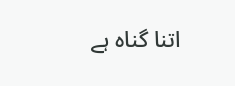اتنا گناہ ہے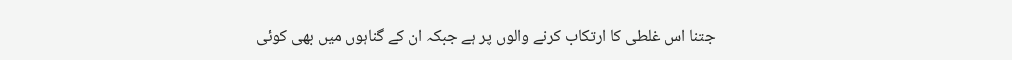جتنا اس غلطی کا ارتکاب کرنے والوں پر ہے جبکہ ان کے گناہوں میں بھی کوئی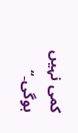کمی نہیں ہوگی۔‘‘